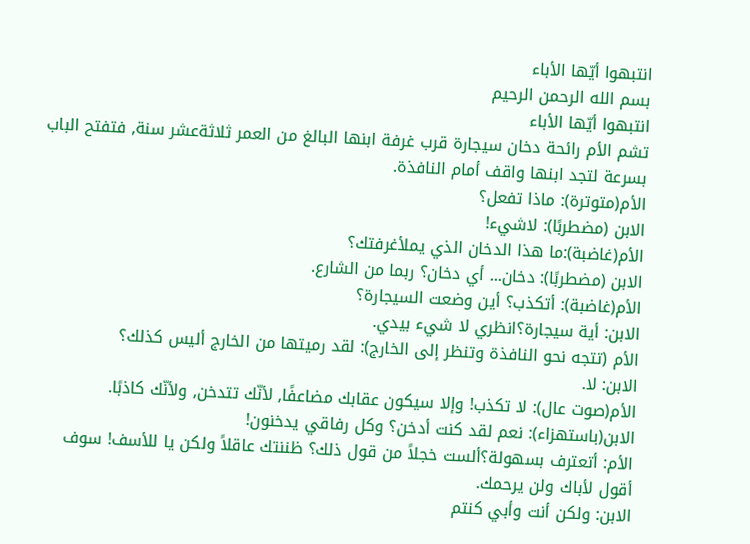انتبهوا أيّها الأباء
بسم الله الرحمن الرحيم
انتبهوا أيّها الأباء
تشم الأم رائحة دخان سيجارة قرب غرفة ابنها البالغ من العمر ثلاثةعشر سنة, فتفتح الباب بسرعة لتجد ابنها واقف أمام النافذة.
الأم(متوترة): ماذا تفعل؟
الابن (مضطربًا): لاشيء!
الأم(غاضبة):ما هذا الدخان الذي يملأغرفتك؟
الابن (مضطربًا): دخان... أي دخان؟ ربما من الشارع.
الأم(غاضبة): أتكذب؟ أين وضعت السيجارة؟
الابن: أية سيجارة؟انظري لا شيء بيدي.
الأم (تتجه نحو النافذة وتنظر إلى الخارج): لقد رميتها من الخارج أليس كذلك؟
الابن: لا.
الأم(صوت عال): لا تكذب! وإلا سيكون عقابك مضاعفًا, لأنّك تتدخن, ولأنّك كاذبًا.
الابن(باستهزاء): نعم لقد كنت أدخن؟ وكل رفاقي يدخنون!
الأم: أتعترف بسهولة؟ألست خجلاً من قول ذلك؟ ظننتك عاقلاً ولكن يا للأسف! سوف أقول لأباك ولن يرحمك.
الابن: ولكن أنت وأبي كنتم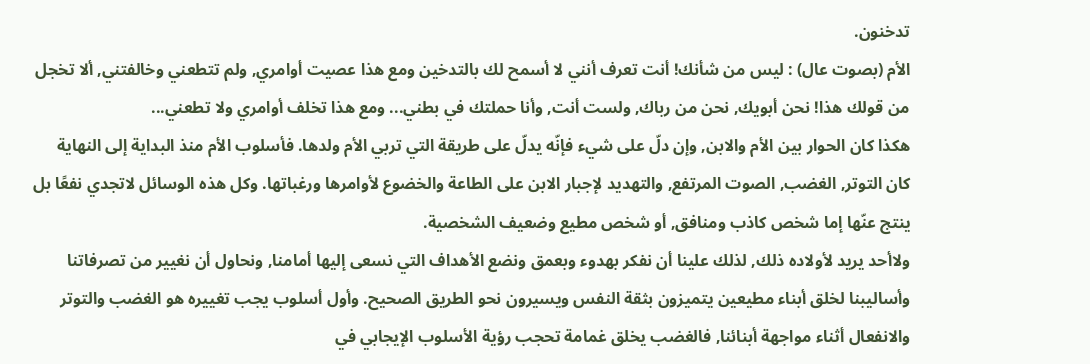تدخنون.
الأم (بصوت عال) : ليس من شأنك! أنت تعرف أنني لا أسمح لك بالتدخين ومع هذا عصيت أوامري, ولم تتطعني وخالفتني, ألا تخجل من قولك هذا! نحن أبويك, نحن من رباك, ولست أنت, وأنا حملتك في بطني... ومع هذا تخلف أوامري ولا تطعني...
هكذا كان الحوار بين الأم والابن, وإن دلّ على شيء فإنّه يدلّ على طريقة التي تربي الأم ولدها. فأسلوب الأم منذ البداية إلى النهاية كان التوتر, الغضب, الصوت المرتفع, والتهديد لإجبار الابن على الطاعة والخضوع لأوامرها ورغباتها. وكل هذه الوسائل لاتجدي نفعًا بل ينتج عنّها إما شخص كاذب ومنافق, أو شخص مطيع وضعيف الشخصية.
ولاأحد يريد لأولاده ذلك, لذلك علينا أن نفكر بهدوء وبعمق ونضع الأهداف التي نسعى إليها أمامنا, ونحاول أن نغيير من تصرفاتنا وأساليبنا لخلق أبناء مطيعين يتميزون بثقة النفس ويسيرون نحو الطريق الصحيح. وأول أسلوب يجب تغييره هو الغضب والتوتر والانفعال أثناء مواجهة أبنائنا, فالغضب يخلق غمامة تحجب رؤية الأسلوب الإيجابي في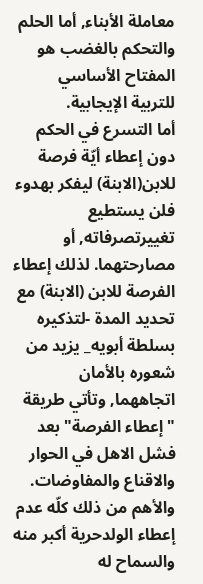معاملة الأبناء, أما الحلم والتحكم بالغضب هو المفتاح الأساسي للتربية الإيجابية.
أما التسرع في الحكم دون إعطاء أيّة فرصة للابن(الابنة) ليفكر بهدوء فلن يستطيع تغييرتصرفاته, أو مصارحتهما. لذلك إعطاء الفرصة للابن (الابنة) مع تحديد المدة -لتذكيره بسلطة أبويه_ يزيد من شعوره بالأمان اتجاههما, وتأتي طريقة " إعطاء الفرصة" بعد فشل الاهل في الحوار والاقناع والمفاوضات.
والأهم من ذلك كلّه عدم إعطاء الولدحرية أكبر منه والسماح له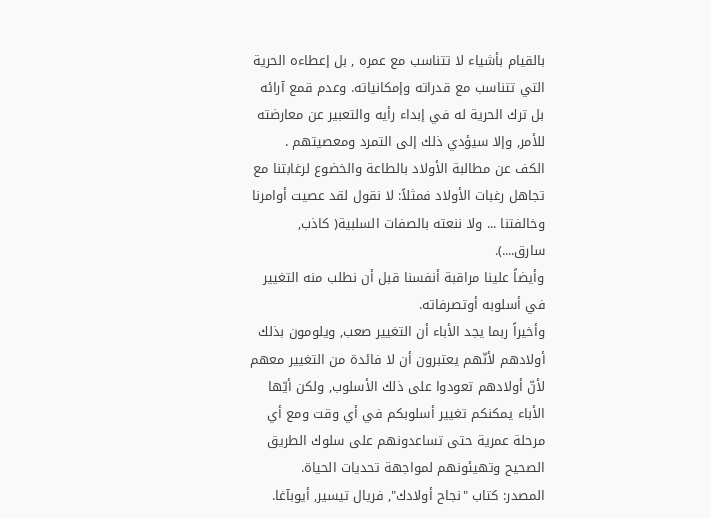بالقيام بأشياء لا تتناسب مع عمره , بل إعطاءه الحرية التي تتناسب مع قدراته وإمكانياته. وعدم قمع آرائه بل ترك الحرية له في إبداء رأيه والتعبير عن معارضته للأمر, وإلا سيؤدي ذلك إلى التمرد ومعصيتهم .
الكف عن مطالبة الأولاد بالطاعة والخضوع لرغابتنا مع تجاهل رغبات الأولاد فمثلاً: لا نقول لقد عصيت أوامرنا وخالفتنا ... ولا ننعته بالصفات السلبية( كاذب, سارق....).
وأيضاً علينا مراقبة أنفسنا قبل أن نطلب منه التغيير في أسلوبه أوتصرفاته.
وأخيراً ربما يجد الأباء أن التغيير صعب, ويلومون بذلك أولادهم لأنّهم يعتبرون أن لا فائدة من التغيير معهم لأنّ أولادهم تعودوا على ذلك الأسلوب, ولكن أيّها الأباء يمكنكم تغيير أسلوبكم في أي وقت ومع أي مرحلة عمرية حتى تساعدونهم على سلوك الطريق الصحيح وتهيئونهم لمواجهة تحديات الحياة.
المصدر: كتاب "نجاح أولادك", فريال تيسير, أيوبآغا.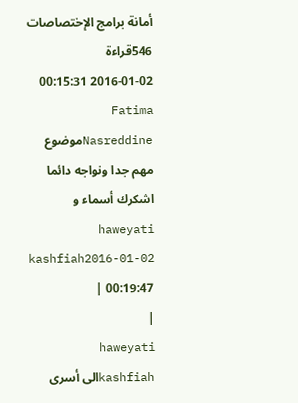أمانة برامج الإختصاصات
546قراءة
2016-01-02 00:15:31
Fatima Nasreddineموضوع مهم جدا ونواجه دائما اشكرك أسماء و haweyati kashfiah2016-01-02 00:19:47 |
|
haweyati kashfiahالى أسرى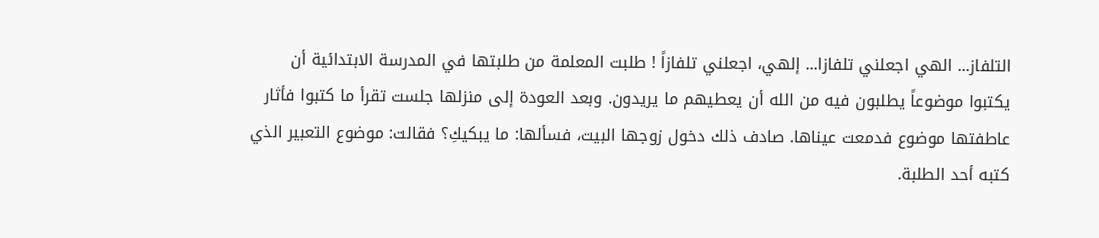التلفاز... الهي اجعلني تلفازا... إلهي، اجعلني تلفازاً ! طلبت المعلمة من طلبتها في المدرسة الابتدائية أن يكتبوا موضوعاً يطلبون فيه من الله أن يعطيهم ما يريدون. وبعد العودة إلى منزلها جلست تقرأ ما كتبوا فأثار عاطفتها موضوع فدمعت عيناها. صادف ذلك دخول زوجها البيت، فسألها: ما يبكيكِ؟ فقالت: موضوع التعبير الذي كتبه أحد الطلبة.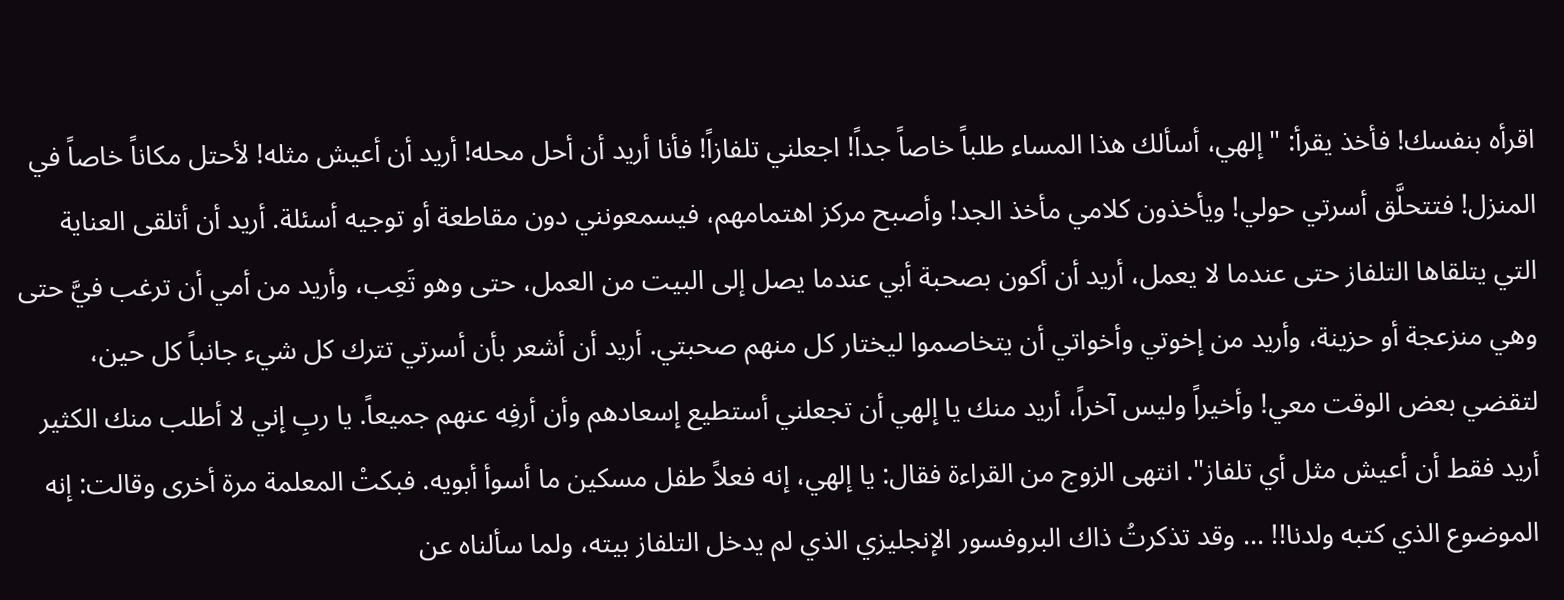اقرأه بنفسك! فأخذ يقرأ: " إلهي، أسألك هذا المساء طلباً خاصاً جداً! اجعلني تلفازاً! فأنا أريد أن أحل محله! أريد أن أعيش مثله! لأحتل مكاناً خاصاً في المنزل! فتتحلَّق أسرتي حولي! ويأخذون كلامي مأخذ الجد! وأصبح مركز اهتمامهم، فيسمعونني دون مقاطعة أو توجيه أسئلة. أريد أن أتلقى العناية التي يتلقاها التلفاز حتى عندما لا يعمل، أريد أن أكون بصحبة أبي عندما يصل إلى البيت من العمل، حتى وهو تَعِب، وأريد من أمي أن ترغب فيَّ حتى وهي منزعجة أو حزينة، وأريد من إخوتي وأخواتي أن يتخاصموا ليختار كل منهم صحبتي. أريد أن أشعر بأن أسرتي تترك كل شيء جانباً كل حين، لتقضي بعض الوقت معي! وأخيراً وليس آخراً، أريد منك يا إلهي أن تجعلني أستطيع إسعادهم وأن أرفِه عنهم جميعاً. يا ربِ إني لا أطلب منك الكثير أريد فقط أن أعيش مثل أي تلفاز". انتهى الزوج من القراءة فقال: يا إلهي، إنه فعلاً طفل مسكين ما أسوأ أبويه. فبكتْ المعلمة مرة أخرى وقالت: إنه الموضوع الذي كتبه ولدنا!! ... وقد تذكرتُ ذاك البروفسور الإنجليزي الذي لم يدخل التلفاز بيته، ولما سألناه عن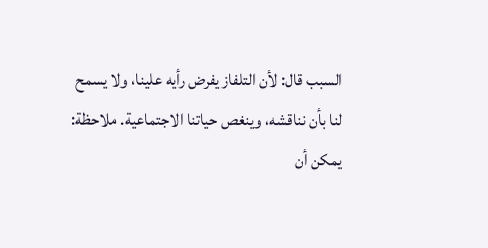السبب قال: لأن التلفاز يفرض رأيه علينا، ولا يسمح لنا بأن نناقشه، وينغص حياتنا الاجتماعية. ملاحظة: يمكن أن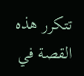تتكرر هذه القصة في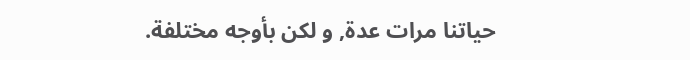حياتنا مرات عدة, و لكن بأوجه مختلفة.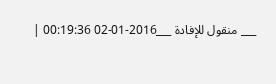___ منقول للإفادة ___2016-01-02 00:19:36 |